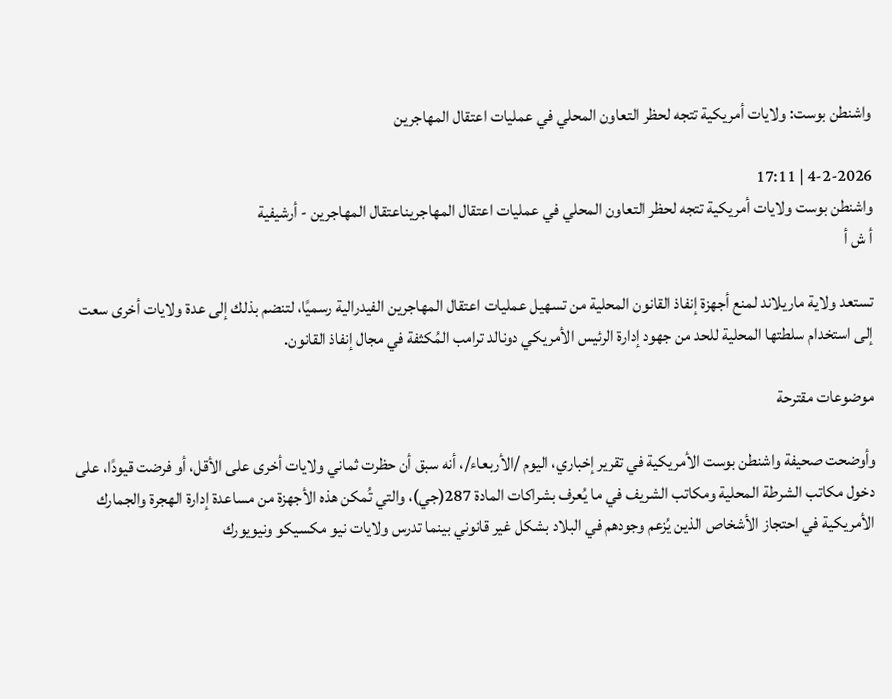واشنطن بوست: ولايات أمريكية تتجه لحظر التعاون المحلي في عمليات اعتقال المهاجرين

4-2-2026 | 17:11
واشنطن بوست ولايات أمريكية تتجه لحظر التعاون المحلي في عمليات اعتقال المهاجريناعتقال المهاجرين - أرشيفية
أ ش أ

تستعد ولاية ماريلاند لمنع أجهزة إنفاذ القانون المحلية من تسهيل عمليات اعتقال المهاجرين الفيدرالية رسميًا، لتنضم بذلك إلى عدة ولايات أخرى سعت إلى استخدام سلطتها المحلية للحد من جهود إدارة الرئيس الأمريكي دونالد ترامب المُكثفة في مجال إنفاذ القانون.

موضوعات مقترحة

وأوضحت صحيفة واشنطن بوست الأمريكية في تقرير إخباري، اليوم /الأربعاء/، أنه سبق أن حظرت ثماني ولايات أخرى على الأقل، أو فرضت قيودًا، على دخول مكاتب الشرطة المحلية ومكاتب الشريف في ما يُعرف بشراكات المادة 287(جي)، والتي تُمكن هذه الأجهزة من مساعدة إدارة الهجرة والجمارك الأمريكية في احتجاز الأشخاص الذين يُزعم وجودهم في البلاد بشكل غير قانوني بينما تدرس ولايات نيو مكسيكو ونيويورك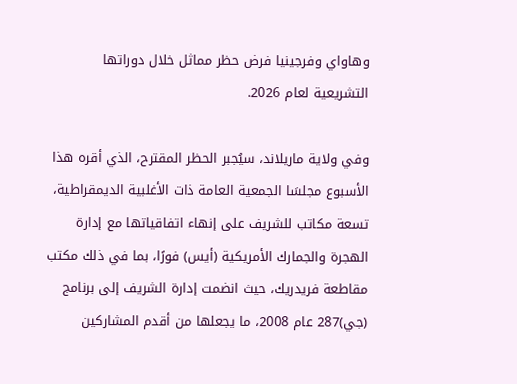وهاواي وفرجينيا فرض حظر مماثل خلال دوراتها التشريعية لعام 2026.

وفي ولاية ماريلاند، سيُجبر الحظر المقترح، الذي أقره هذا الأسبوع مجلسَا الجمعية العامة ذات الأغلبية الديمقراطية، تسعة مكاتب للشريف على إنهاء اتفاقياتها مع إدارة الهجرة والجمارك الأمريكية (أيس) فورًا، بما في ذلك مكتب مقاطعة فريدريك، حيث انضمت إدارة الشريف إلى برنامج (جي)287 عام 2008، ما يجعلها من أقدم المشاركين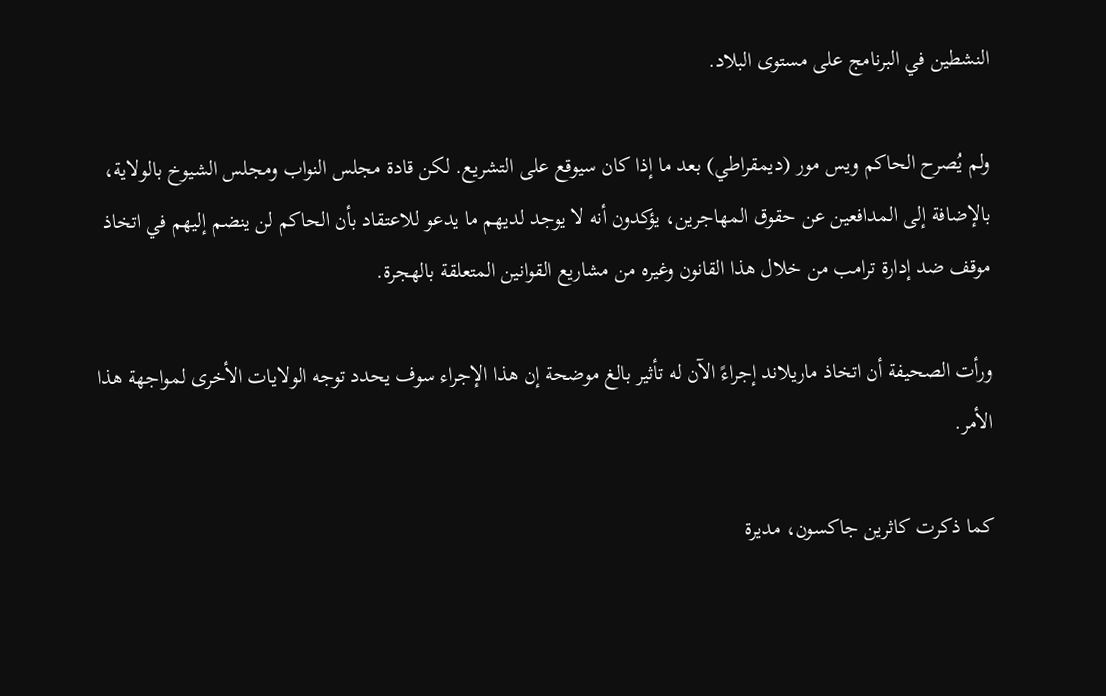النشطين في البرنامج على مستوى البلاد.

ولم يُصرح الحاكم ويس مور (ديمقراطي) بعد ما إذا كان سيوقع على التشريع. لكن قادة مجلس النواب ومجلس الشيوخ بالولاية، بالإضافة إلى المدافعين عن حقوق المهاجرين، يؤكدون أنه لا يوجد لديهم ما يدعو للاعتقاد بأن الحاكم لن ينضم إليهم في اتخاذ موقف ضد إدارة ترامب من خلال هذا القانون وغيره من مشاريع القوانين المتعلقة بالهجرة.

ورأت الصحيفة أن اتخاذ ماريلاند إجراءً الآن له تأثير بالغ موضحة إن هذا الإجراء سوف يحدد توجه الولايات الأخرى لمواجهة هذا الأمر.

كما ذكرت كاثرين جاكسون، مديرة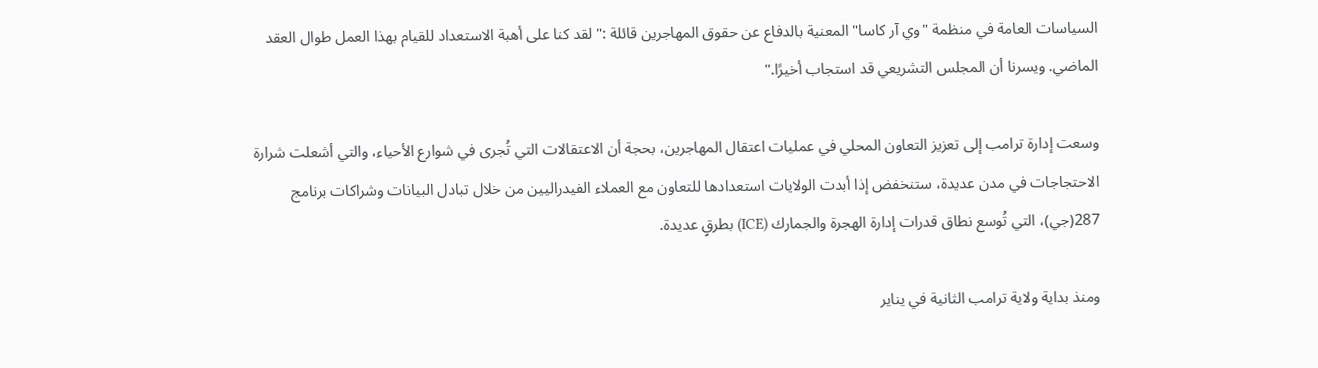السياسات العامة في منظمة "وي آر كاسا" المعنية بالدفاع عن حقوق المهاجرين قائلة :" لقد كنا على أهبة الاستعداد للقيام بهذا العمل طوال العقد الماضي. ويسرنا أن المجلس التشريعي قد استجاب أخيرًا."

وسعت إدارة ترامب إلى تعزيز التعاون المحلي في عمليات اعتقال المهاجرين، بحجة أن الاعتقالات التي تُجرى في شوارع الأحياء، والتي أشعلت شرارة الاحتجاجات في مدن عديدة، ستنخفض إذا أبدت الولايات استعدادها للتعاون مع العملاء الفيدراليين من خلال تبادل البيانات وشراكات برنامج 287(جي)، التي تُوسع نطاق قدرات إدارة الهجرة والجمارك (ICE) بطرقٍ عديدة.

ومنذ بداية ولاية ترامب الثانية في يناير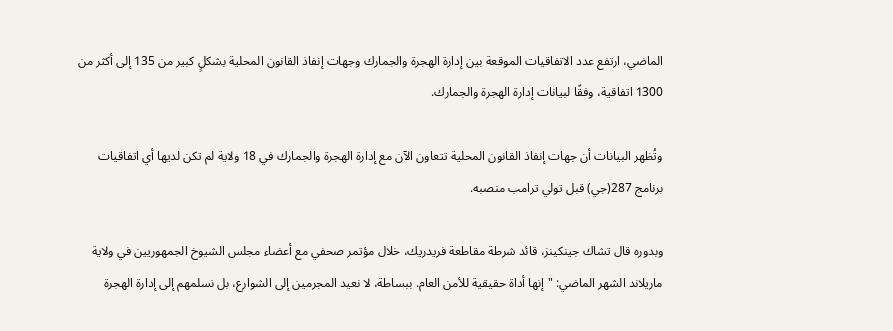الماضي، ارتفع عدد الاتفاقيات الموقعة بين إدارة الهجرة والجمارك وجهات إنفاذ القانون المحلية بشكلٍ كبير من 135 إلى أكثر من 1300 اتفاقية، وفقًا لبيانات إدارة الهجرة والجمارك.

وتُظهر البيانات أن جهات إنفاذ القانون المحلية تتعاون الآن مع إدارة الهجرة والجمارك في 18 ولاية لم تكن لديها أي اتفاقيات برنامج 287(جي) قبل تولي ترامب منصبه.

وبدوره قال تشاك جينكينز، قائد شرطة مقاطعة فريدريك، خلال مؤتمر صحفي مع أعضاء مجلس الشيوخ الجمهوريين في ولاية ماريلاند الشهر الماضي: "إنها أداة حقيقية للأمن العام. ببساطة، لا نعيد المجرمين إلى الشوارع، بل نسلمهم إلى إدارة الهجرة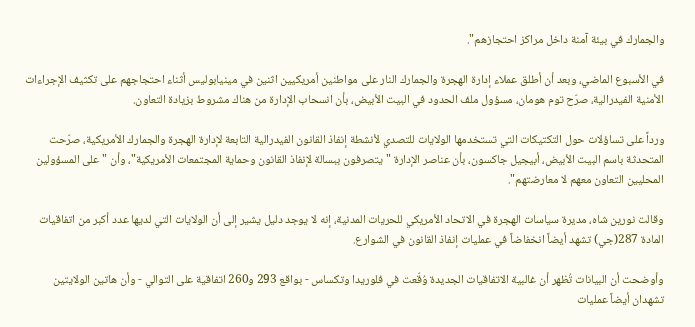والجمارك في بيئة آمنة داخل مراكز احتجازهم".

في الأسبوع الماضي، وبعد أن أطلق عملاء إدارة الهجرة والجمارك النار على مواطنين أمريكيين اثنين في مينيابوليس أثناء احتجاجهم على تكثيف الإجراءات الأمنية الفيدرالية، صرّح توم هومان، مسؤول ملف الحدود في البيت الأبيض، بأن انسحاب الإدارة من هناك مشروط بزيادة التعاون.

ورداً على تساؤلات حول التكتيكات التي تستخدمها الولايات للتصدي لأنشطة إنفاذ القانون الفيدرالية التابعة لإدارة الهجرة والجمارك الأمريكية، صرّحت المتحدثة باسم البيت الأبيض، أبيجيل جاكسون، بأن عناصر الإدارة "يتصرفون ببسالة لإنفاذ القانون وحماية المجتمعات الأمريكية"، وأن "على المسؤولين المحليين التعاون معهم لا معارضتهم".

وقالت نورين شاه، مديرة سياسات الهجرة في الاتحاد الأمريكي للحريات المدنية، إنه لا يوجد دليل يشير إلى أن الولايات التي لديها عدد أكبر من اتفاقيات المادة 287(جي) تشهد أيضاً انخفاضاً في عمليات إنفاذ القانون في الشوارع.

وأوضحت أن البيانات تُظهر أن غالبية الاتفاقيات الجديدة وُقّعت في فلوريدا وتكساس - بواقع 293 و260 اتفاقية على التوالي - وأن هاتين الولايتين تشهدان أيضاً عمليات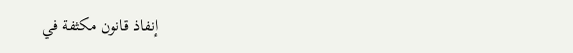إنفاذ قانون مكثفة في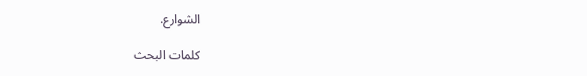الشوارع.

كلمات البحث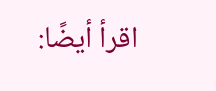اقرأ أيضًا: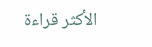الأكثر قراءة